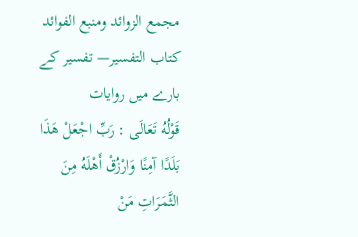مجمع الزوائد ومنبع الفوائد
كتاب التفسير— تفسیر کے بارے میں روایات
قَوْلُهُ تَعَالَى : رَبِّ اجْعَلْ هَذَا بَلَدًا آمِنًا وَارْزُقْ أَهْلَهُ مِنَ الثَّمَرَاتِ مَنْ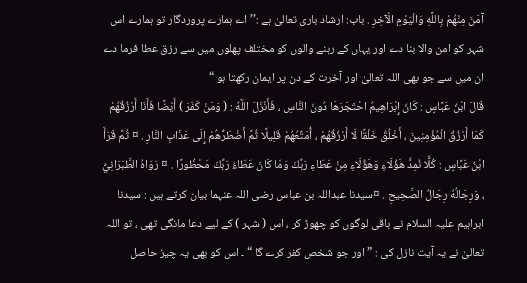آمَنَ مِنْهُمْ بِاللَّهِ وَالْيَوْمِ الْآخِرِ . باب: ارشاد باری تعالیٰ ہے :’’ اے ہمارے پروردگار تو ہمارے اس شہر کو امن والا بنا دے اور یہاں کے رہنے والوں کو مختلف پھلوں میں سے رزق عطا فرما دے ان میں سے جو بھی اللہ تعالیٰ اور آخرت کے دن پر ایمان رکھتا ہو “
قَالَ ابْنُ عَبَّاسٍ : كَانَ إِبْرَاهِيمُ احْتَجَرَهَا دُونَ النَّاسِ ، فَأَنْزَلَ اللَّهُ : ( وَمَنْ كَفَرَ ) أَيْضًا فَأَنَا أَرْزُقُهُمْ كَمَا أَرْزُقُ الْمُؤْمِنِينَ ، أَخْلُقُ خَلْقًا لَا أَرْزُقُهُمْ ، أُمَتِّعُهُمْ قَلِيلًا ثُمَّ أَضْطَرُّهُمْ إِلَى عَذَابِ النَّارِ . ¤ ثُمَّ قَرَأَ ابْنُ عَبَّاسٍ : كُلًّا نُمِدُّ هَؤُلَاءِ وَهَؤُلَاءِ مِنْ عَطَاءِ رَبِّكَ وَمَا كَانَ عَطَاءُ رَبِّكَ مَحْظُورًا . ¤ رَوَاهُ الطَّبَرَانِيُّ ، وَرِجَالُهُ رِجَالُ الصَّحِيحِ . ¤سیدنا عبداللہ بن عباس رضی اللہ عنہما بیان کرتے ہیں : سیدنا ابراہیم علیہ السلام نے باقی لوگوں کو چھوڑ کر ، اس ( شہر ) کے لیے دعا مانگی تھی ، تو اللہ تعالیٰ نے یہ آیت نازل کی : ” اور جو شخص کفر کرے گا “ ۔ اس کو بھی یہ چیز حاصل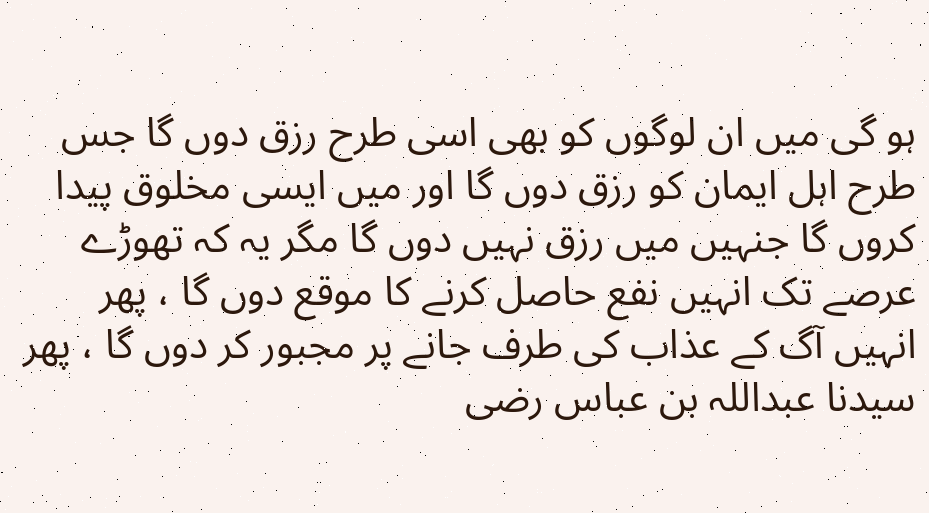ہو گی میں ان لوگوں کو بھی اسی طرح رزق دوں گا جس طرح اہل ایمان کو رزق دوں گا اور میں ایسی مخلوق پیدا کروں گا جنہیں میں رزق نہیں دوں گا مگر یہ کہ تھوڑے عرصے تک انہیں نفع حاصل کرنے کا موقع دوں گا ، پھر انہیں آگ کے عذاب کی طرف جانے پر مجبور کر دوں گا ، پھر سیدنا عبداللہ بن عباس رضی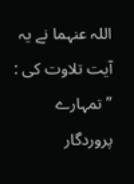اللہ عنہما نے یہ آیت تلاوت کی : ” تمہارے پروردگار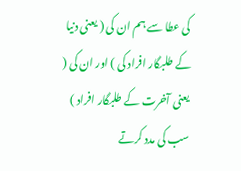کی عطا سے ہم ان کی ( یعنی دنیا کے طلبگار افراد کی ) اور ان کی ( یعنی آخرت کے طلبگار افراد ) سب کی مدد کرتے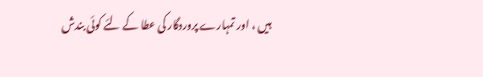ہیں ، اور تمہارے پروردگار کی عطا کے لئے کوئی بندش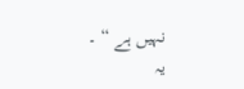نہیں ہے “ ۔
یہ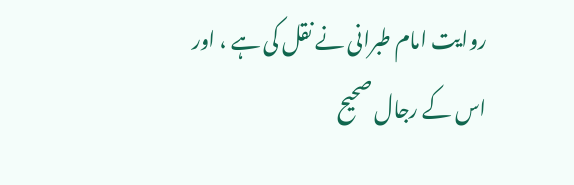روایت امام طبرانی نے نقل کی ہے ، اور اس کے رجال صحیح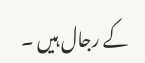کے رجال ہیں ۔